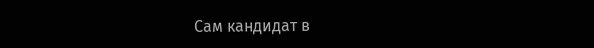Сам кандидат в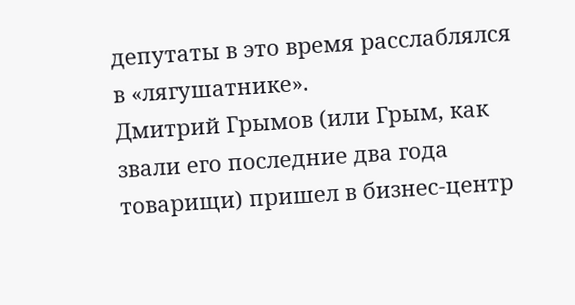депутаты в это время расслаблялся в «лягушатнике».
Дмитрий Грымов (или Грым, как звали его последние два года товарищи) пришел в бизнес-центр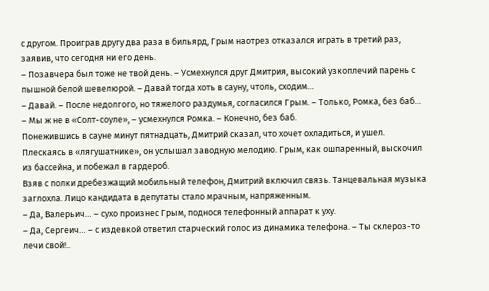с другом. Проиграв другу два раза в бильярд, Грым наотрез отказался играть в третий раз, заявив, что сегодня ни его день.
– Позавчера был тоже не твой день. – Усмехнулся друг Дмитрия, высокий узкоплечий парень с пышной белой шевелюрой. – Давай тогда хоть в сауну, чтоль, сходим…
– Давай. – После недолгого, но тяжелого раздумья, согласился Грым. – Только, Ромка, без баб…
– Мы ж не в «Солт-соуле», – усмехнулся Ромка. – Конечно, без баб.
Понежившись в сауне минут пятнадцать, Дмитрий сказал, что хочет охладиться, и ушел.
Плескаясь в «лягушатнике», он услышал заводную мелодию. Грым, как ошпаренный, выскочил из бассейна, и побежал в гардероб.
Взяв с полки дребезжащий мобильный телефон, Дмитрий включил связь. Танцевальная музыка заглохла. Лицо кандидата в депутаты стало мрачным, напряженным.
– Да, Валерьич… – сухо произнес Грым, поднося телефонный аппарат к уху.
– Да, Сергеич… – с издевкой ответил старческий голос из динамика телефона. – Ты склероз-то лечи свой!..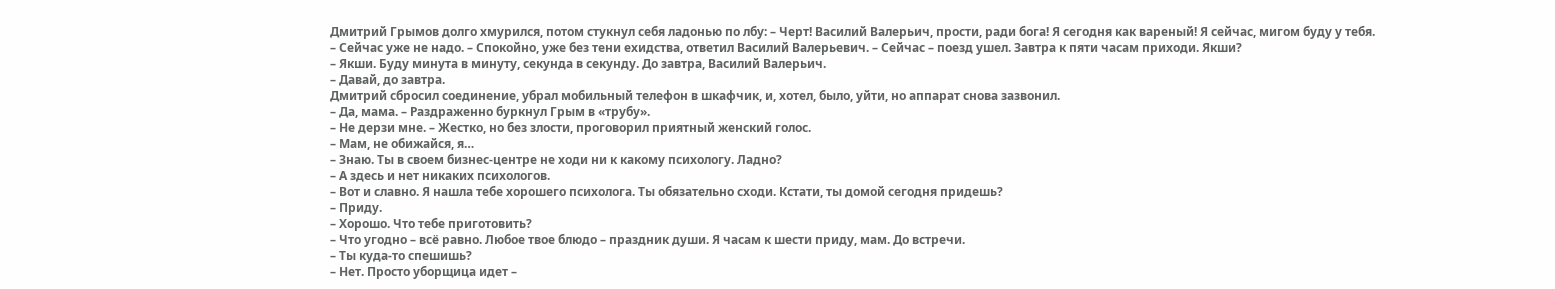Дмитрий Грымов долго хмурился, потом стукнул себя ладонью по лбу: – Черт! Василий Валерьич, прости, ради бога! Я сегодня как вареный! Я сейчас, мигом буду у тебя.
– Сейчас уже не надо. – Спокойно, уже без тени ехидства, ответил Василий Валерьевич. – Сейчас – поезд ушел. Завтра к пяти часам приходи. Якши?
– Якши. Буду минута в минуту, секунда в секунду. До завтра, Василий Валерьич.
– Давай, до завтра.
Дмитрий сбросил соединение, убрал мобильный телефон в шкафчик, и, хотел, было, уйти, но аппарат снова зазвонил.
– Да, мама. – Раздраженно буркнул Грым в «трубу».
– Не дерзи мне. – Жестко, но без злости, проговорил приятный женский голос.
– Мам, не обижайся, я…
– Знаю. Ты в своем бизнес-центре не ходи ни к какому психологу. Ладно?
– А здесь и нет никаких психологов.
– Вот и славно. Я нашла тебе хорошего психолога. Ты обязательно сходи. Кстати, ты домой сегодня придешь?
– Приду.
– Хорошо. Что тебе приготовить?
– Что угодно – всё равно. Любое твое блюдо – праздник души. Я часам к шести приду, мам. До встречи.
– Ты куда-то спешишь?
– Нет. Просто уборщица идет –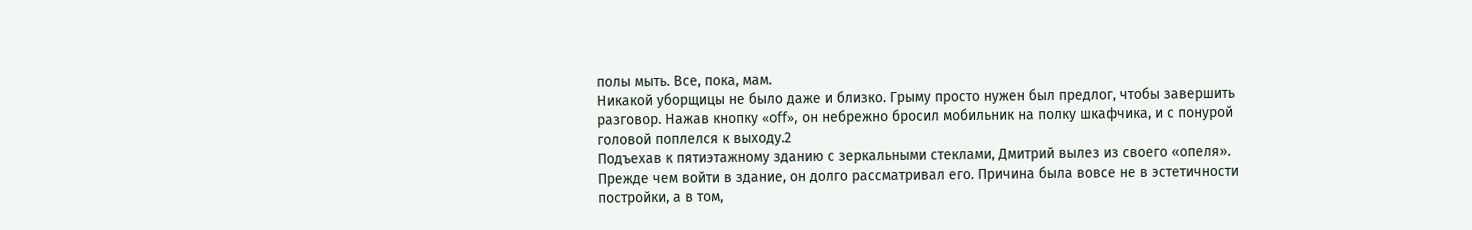полы мыть. Все, пока, мам.
Никакой уборщицы не было даже и близко. Грыму просто нужен был предлог, чтобы завершить разговор. Нажав кнопку «off», он небрежно бросил мобильник на полку шкафчика, и с понурой головой поплелся к выходу.2
Подъехав к пятиэтажному зданию с зеркальными стеклами, Дмитрий вылез из своего «опеля». Прежде чем войти в здание, он долго рассматривал его. Причина была вовсе не в эстетичности постройки, а в том,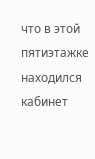что в этой пятиэтажке находился кабинет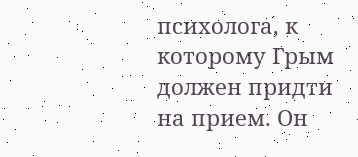психолога, к которому Грым должен придти на прием. Он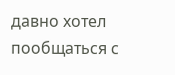давно хотел пообщаться с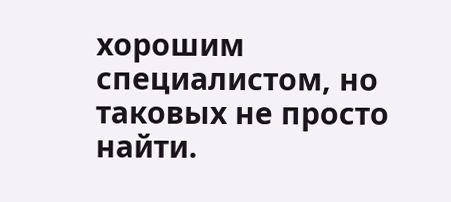хорошим специалистом, но таковых не просто найти.